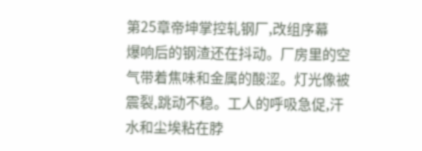第25章帝坤掌控轧钢厂,改组序幕
爆响后的钢渣还在抖动。厂房里的空气带着焦味和金属的酸涩。灯光像被震裂,跳动不稳。工人的呼吸急促,汗水和尘埃粘在脖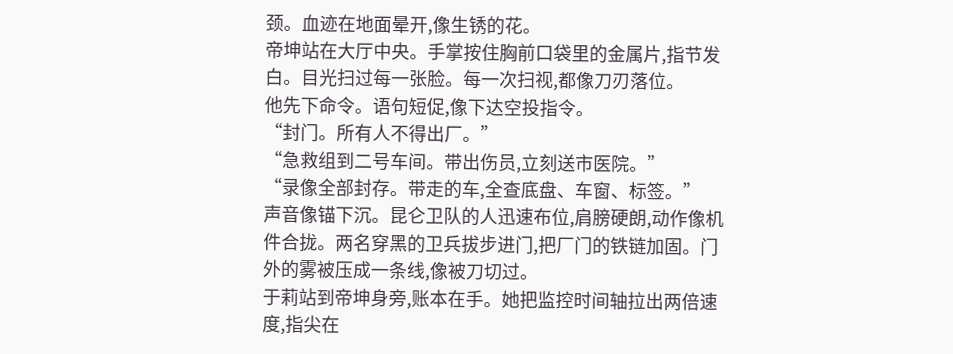颈。血迹在地面晕开,像生锈的花。
帝坤站在大厅中央。手掌按住胸前口袋里的金属片,指节发白。目光扫过每一张脸。每一次扫视,都像刀刃落位。
他先下命令。语句短促,像下达空投指令。
“封门。所有人不得出厂。”
“急救组到二号车间。带出伤员,立刻送市医院。”
“录像全部封存。带走的车,全查底盘、车窗、标签。”
声音像锚下沉。昆仑卫队的人迅速布位,肩膀硬朗,动作像机件合拢。两名穿黑的卫兵拔步进门,把厂门的铁链加固。门外的雾被压成一条线,像被刀切过。
于莉站到帝坤身旁,账本在手。她把监控时间轴拉出两倍速度,指尖在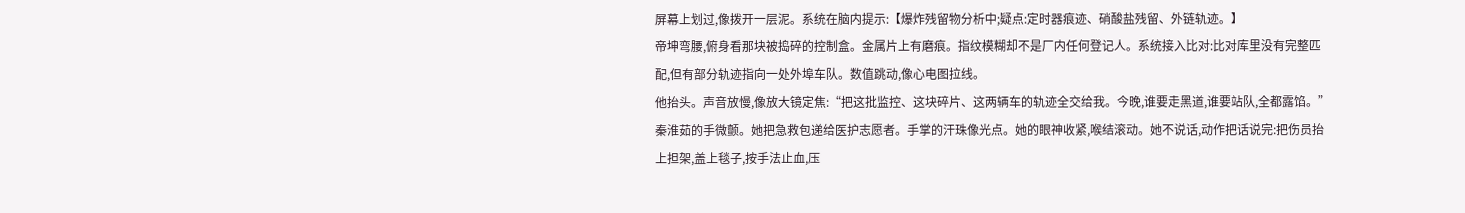屏幕上划过,像拨开一层泥。系统在脑内提示:【爆炸残留物分析中;疑点:定时器痕迹、硝酸盐残留、外链轨迹。】
帝坤弯腰,俯身看那块被捣碎的控制盒。金属片上有磨痕。指纹模糊却不是厂内任何登记人。系统接入比对:比对库里没有完整匹配,但有部分轨迹指向一处外埠车队。数值跳动,像心电图拉线。
他抬头。声音放慢,像放大镜定焦:“把这批监控、这块碎片、这两辆车的轨迹全交给我。今晚,谁要走黑道,谁要站队,全都露馅。”
秦淮茹的手微颤。她把急救包递给医护志愿者。手掌的汗珠像光点。她的眼神收紧,喉结滚动。她不说话,动作把话说完:把伤员抬上担架,盖上毯子,按手法止血,压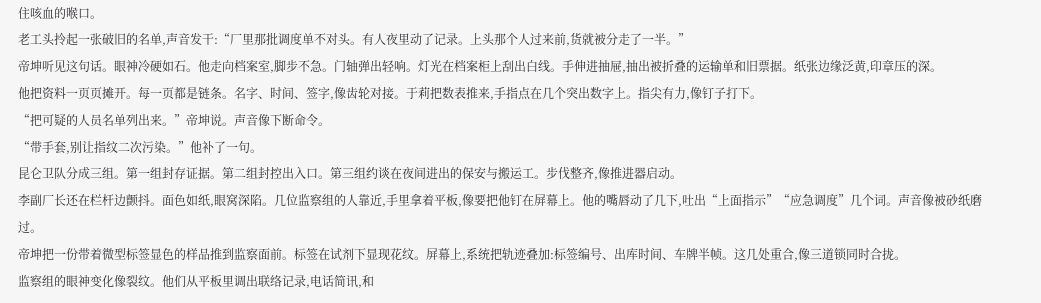住咳血的喉口。
老工头拎起一张破旧的名单,声音发干:“厂里那批调度单不对头。有人夜里动了记录。上头那个人过来前,货就被分走了一半。”
帝坤听见这句话。眼神冷硬如石。他走向档案室,脚步不急。门轴弹出轻响。灯光在档案柜上刮出白线。手伸进抽屉,抽出被折叠的运输单和旧票据。纸张边缘泛黄,印章压的深。
他把资料一页页摊开。每一页都是链条。名字、时间、签字,像齿轮对接。于莉把数表推来,手指点在几个突出数字上。指尖有力,像钉子打下。
“把可疑的人员名单列出来。”帝坤说。声音像下断命令。
“带手套,别让指纹二次污染。”他补了一句。
昆仑卫队分成三组。第一组封存证据。第二组封控出入口。第三组约谈在夜间进出的保安与搬运工。步伐整齐,像推进器启动。
李副厂长还在栏杆边颤抖。面色如纸,眼窝深陷。几位监察组的人靠近,手里拿着平板,像要把他钉在屏幕上。他的嘴唇动了几下,吐出“上面指示”“应急调度”几个词。声音像被砂纸磨过。
帝坤把一份带着微型标签显色的样品推到监察面前。标签在试剂下显现花纹。屏幕上,系统把轨迹叠加:标签编号、出库时间、车牌半帧。这几处重合,像三道锁同时合拢。
监察组的眼神变化像裂纹。他们从平板里调出联络记录,电话简讯,和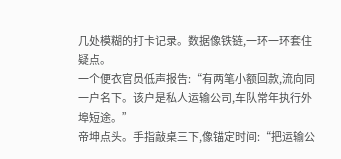几处模糊的打卡记录。数据像铁链,一环一环套住疑点。
一个便衣官员低声报告:“有两笔小额回款,流向同一户名下。该户是私人运输公司,车队常年执行外埠短途。”
帝坤点头。手指敲桌三下,像锚定时间:“把运输公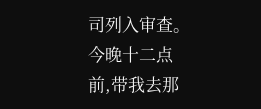司列入审查。今晚十二点前,带我去那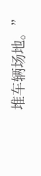堆车辆场地。”